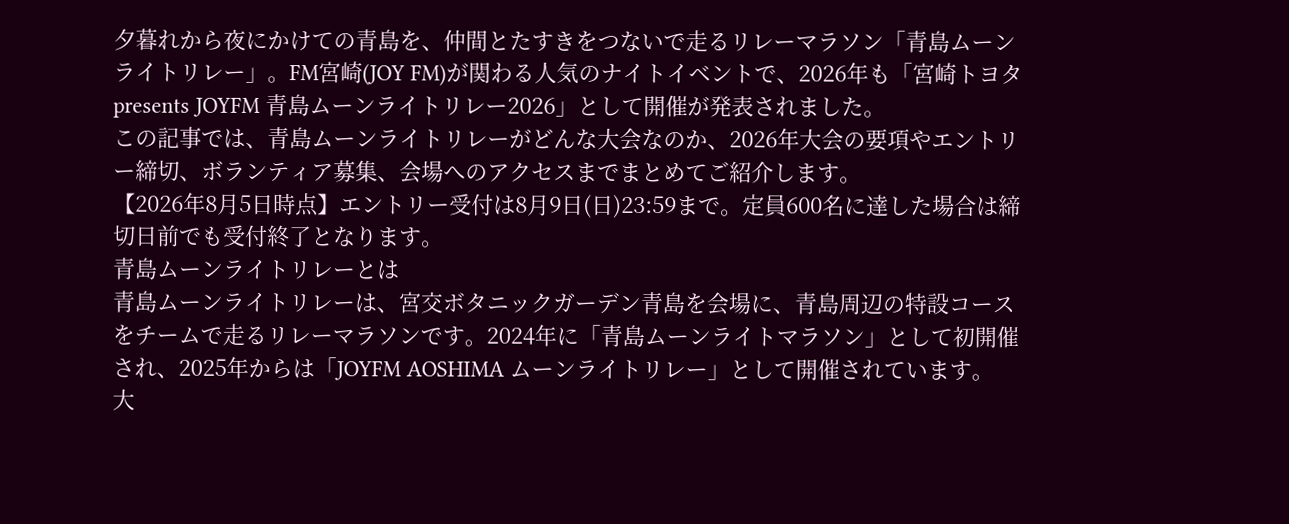夕暮れから夜にかけての青島を、仲間とたすきをつないで走るリレーマラソン「青島ムーンライトリレー」。FM宮崎(JOY FM)が関わる人気のナイトイベントで、2026年も「宮崎トヨタ presents JOYFM 青島ムーンライトリレー2026」として開催が発表されました。
この記事では、青島ムーンライトリレーがどんな大会なのか、2026年大会の要項やエントリー締切、ボランティア募集、会場へのアクセスまでまとめてご紹介します。
【2026年8月5日時点】エントリー受付は8月9日(日)23:59まで。定員600名に達した場合は締切日前でも受付終了となります。
青島ムーンライトリレーとは
青島ムーンライトリレーは、宮交ボタニックガーデン青島を会場に、青島周辺の特設コースをチームで走るリレーマラソンです。2024年に「青島ムーンライトマラソン」として初開催され、2025年からは「JOYFM AOSHIMA ムーンライトリレー」として開催されています。
大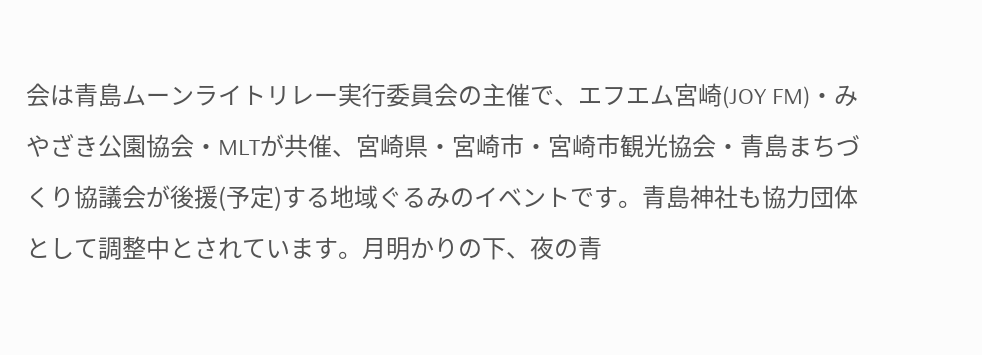会は青島ムーンライトリレー実行委員会の主催で、エフエム宮崎(JOY FM)・みやざき公園協会・MLTが共催、宮崎県・宮崎市・宮崎市観光協会・青島まちづくり協議会が後援(予定)する地域ぐるみのイベントです。青島神社も協力団体として調整中とされています。月明かりの下、夜の青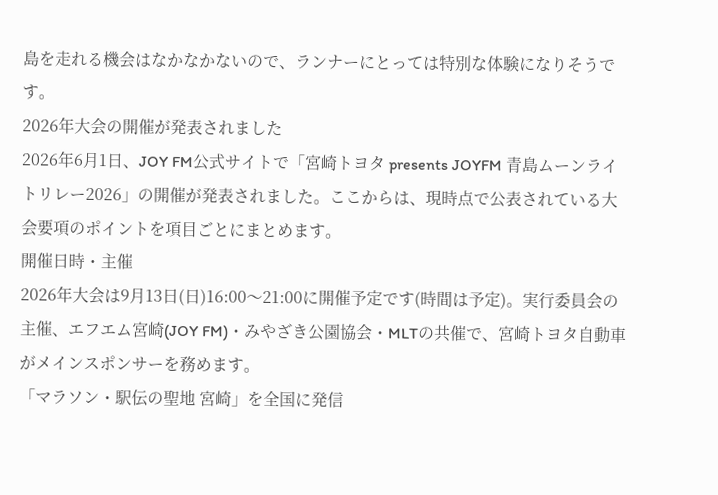島を走れる機会はなかなかないので、ランナーにとっては特別な体験になりそうです。
2026年大会の開催が発表されました
2026年6月1日、JOY FM公式サイトで「宮崎トヨタ presents JOYFM 青島ムーンライトリレー2026」の開催が発表されました。ここからは、現時点で公表されている大会要項のポイントを項目ごとにまとめます。
開催日時・主催
2026年大会は9月13日(日)16:00〜21:00に開催予定です(時間は予定)。実行委員会の主催、エフエム宮崎(JOY FM)・みやざき公園協会・MLTの共催で、宮崎トヨタ自動車がメインスポンサーを務めます。
「マラソン・駅伝の聖地 宮崎」を全国に発信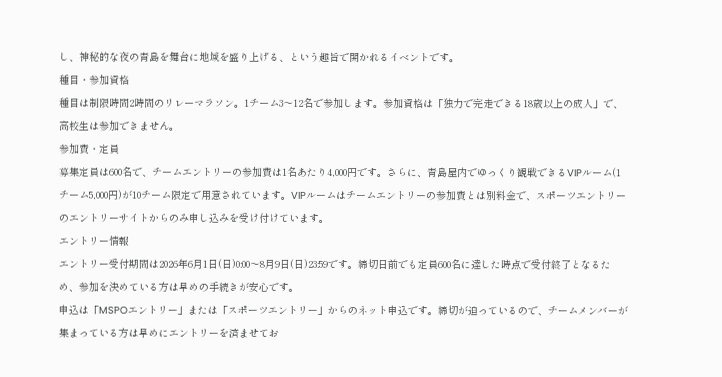し、神秘的な夜の青島を舞台に地域を盛り上げる、という趣旨で開かれるイベントです。
種目・参加資格
種目は制限時間2時間のリレーマラソン。1チーム3〜12名で参加します。参加資格は「独力で完走できる18歳以上の成人」で、高校生は参加できません。
参加費・定員
募集定員は600名で、チームエントリーの参加費は1名あたり4,000円です。さらに、青島屋内でゆっくり観戦できるVIPルーム(1チーム5,000円)が10チーム限定で用意されています。VIPルームはチームエントリーの参加費とは別料金で、スポーツエントリーのエントリーサイトからのみ申し込みを受け付けています。
エントリー情報
エントリー受付期間は2026年6月1日(日)0:00〜8月9日(日)23:59です。締切日前でも定員600名に達した時点で受付終了となるため、参加を決めている方は早めの手続きが安心です。
申込は「MSPOエントリー」または「スポーツエントリー」からのネット申込です。締切が迫っているので、チームメンバーが集まっている方は早めにエントリーを済ませてお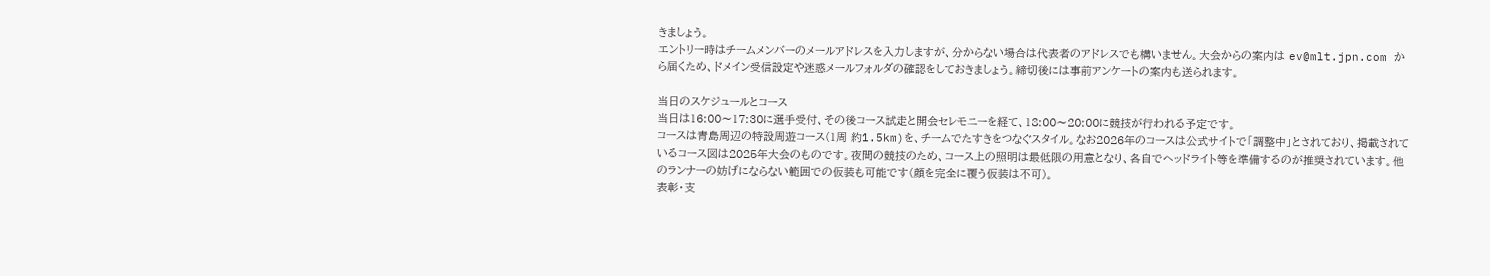きましょう。
エントリー時はチームメンバーのメールアドレスを入力しますが、分からない場合は代表者のアドレスでも構いません。大会からの案内は ev@mlt.jpn.com から届くため、ドメイン受信設定や迷惑メールフォルダの確認をしておきましょう。締切後には事前アンケートの案内も送られます。

当日のスケジュールとコース
当日は16:00〜17:30に選手受付、その後コース試走と開会セレモニーを経て、18:00〜20:00に競技が行われる予定です。
コースは青島周辺の特設周遊コース(1周 約1.5km)を、チームでたすきをつなぐスタイル。なお2026年のコースは公式サイトで「調整中」とされており、掲載されているコース図は2025年大会のものです。夜間の競技のため、コース上の照明は最低限の用意となり、各自でヘッドライト等を準備するのが推奨されています。他のランナーの妨げにならない範囲での仮装も可能です(顔を完全に覆う仮装は不可)。
表彰・支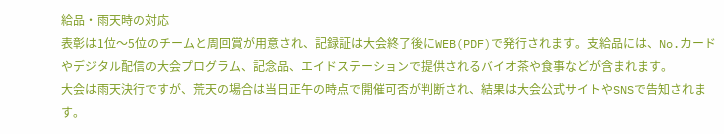給品・雨天時の対応
表彰は1位〜5位のチームと周回賞が用意され、記録証は大会終了後にWEB(PDF)で発行されます。支給品には、No.カードやデジタル配信の大会プログラム、記念品、エイドステーションで提供されるバイオ茶や食事などが含まれます。
大会は雨天決行ですが、荒天の場合は当日正午の時点で開催可否が判断され、結果は大会公式サイトやSNSで告知されます。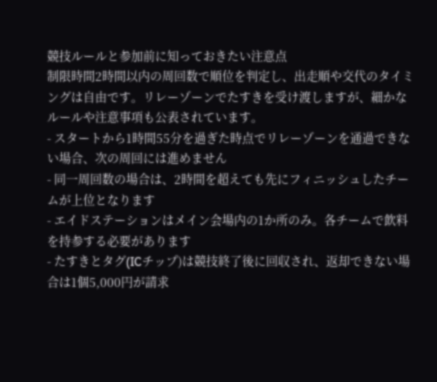競技ルールと参加前に知っておきたい注意点
制限時間2時間以内の周回数で順位を判定し、出走順や交代のタイミングは自由です。リレーゾーンでたすきを受け渡しますが、細かなルールや注意事項も公表されています。
- スタートから1時間55分を過ぎた時点でリレーゾーンを通過できない場合、次の周回には進めません
- 同一周回数の場合は、2時間を超えても先にフィニッシュしたチームが上位となります
- エイドステーションはメイン会場内の1か所のみ。各チームで飲料を持参する必要があります
- たすきとタグ(ICチップ)は競技終了後に回収され、返却できない場合は1個5,000円が請求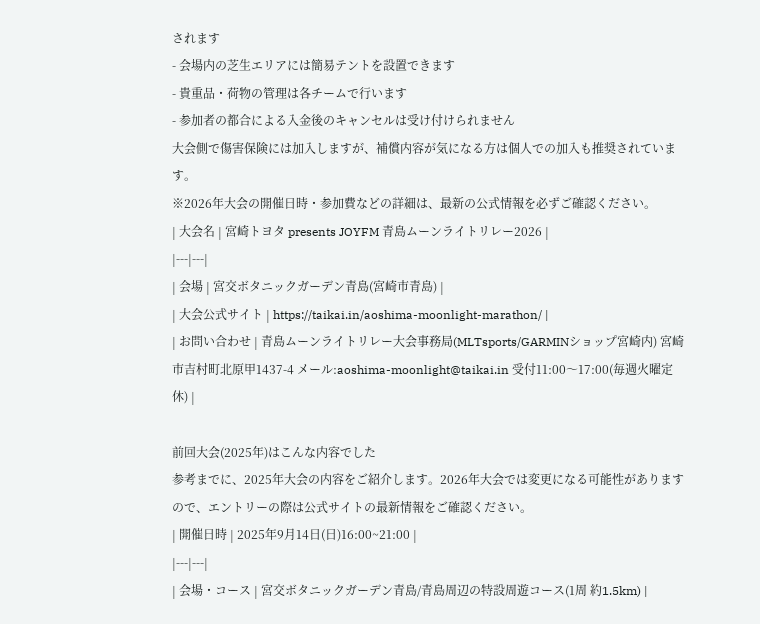されます
- 会場内の芝生エリアには簡易テントを設置できます
- 貴重品・荷物の管理は各チームで行います
- 参加者の都合による入金後のキャンセルは受け付けられません
大会側で傷害保険には加入しますが、補償内容が気になる方は個人での加入も推奨されています。
※2026年大会の開催日時・参加費などの詳細は、最新の公式情報を必ずご確認ください。
| 大会名 | 宮崎トヨタ presents JOYFM 青島ムーンライトリレー2026 |
|---|---|
| 会場 | 宮交ボタニックガーデン青島(宮崎市青島) |
| 大会公式サイト | https://taikai.in/aoshima-moonlight-marathon/ |
| お問い合わせ | 青島ムーンライトリレー大会事務局(MLTsports/GARMINショップ宮崎内) 宮崎市吉村町北原甲1437-4 メール:aoshima-moonlight@taikai.in 受付11:00〜17:00(毎週火曜定休) |

前回大会(2025年)はこんな内容でした
参考までに、2025年大会の内容をご紹介します。2026年大会では変更になる可能性がありますので、エントリーの際は公式サイトの最新情報をご確認ください。
| 開催日時 | 2025年9月14日(日)16:00~21:00 |
|---|---|
| 会場・コース | 宮交ボタニックガーデン青島/青島周辺の特設周遊コース(1周 約1.5km) |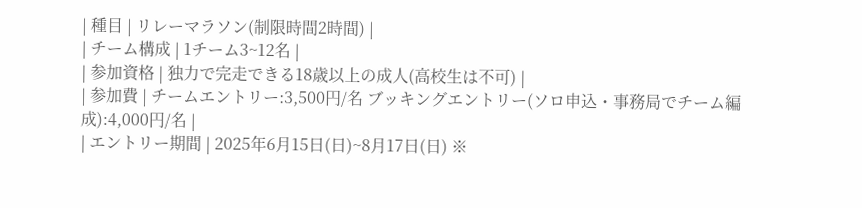| 種目 | リレーマラソン(制限時間2時間) |
| チーム構成 | 1チーム3~12名 |
| 参加資格 | 独力で完走できる18歳以上の成人(高校生は不可) |
| 参加費 | チームエントリー:3,500円/名 ブッキングエントリー(ソロ申込・事務局でチーム編成):4,000円/名 |
| エントリー期間 | 2025年6月15日(日)~8月17日(日) ※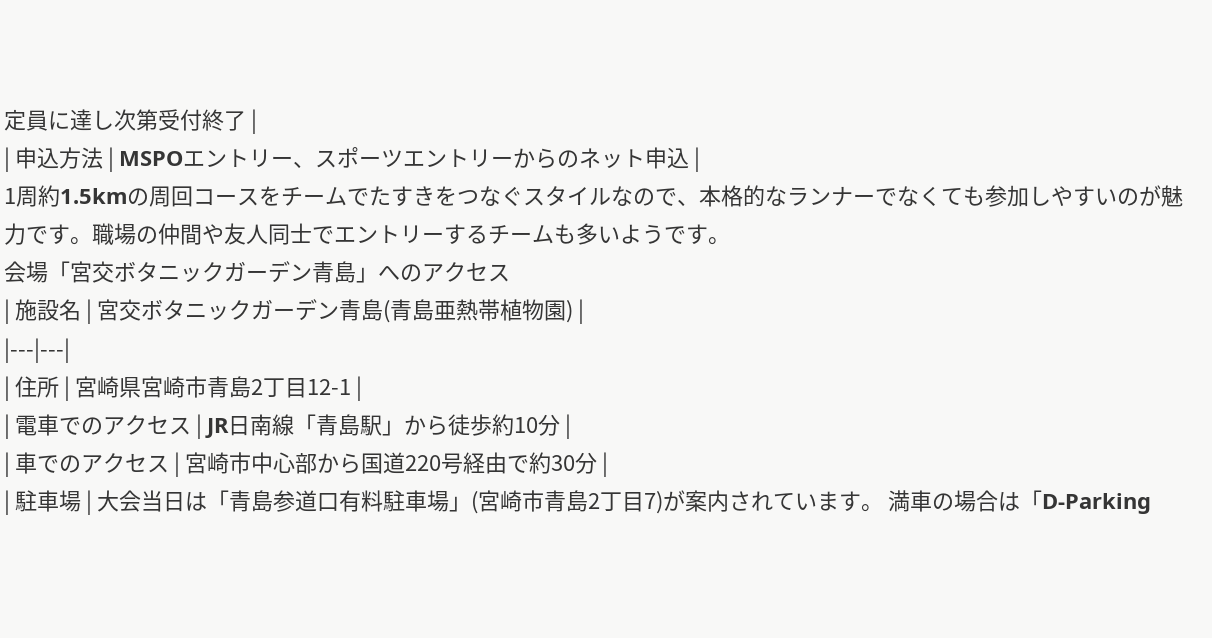定員に達し次第受付終了 |
| 申込方法 | MSPOエントリー、スポーツエントリーからのネット申込 |
1周約1.5kmの周回コースをチームでたすきをつなぐスタイルなので、本格的なランナーでなくても参加しやすいのが魅力です。職場の仲間や友人同士でエントリーするチームも多いようです。
会場「宮交ボタニックガーデン青島」へのアクセス
| 施設名 | 宮交ボタニックガーデン青島(青島亜熱帯植物園) |
|---|---|
| 住所 | 宮崎県宮崎市青島2丁目12-1 |
| 電車でのアクセス | JR日南線「青島駅」から徒歩約10分 |
| 車でのアクセス | 宮崎市中心部から国道220号経由で約30分 |
| 駐車場 | 大会当日は「青島参道口有料駐車場」(宮崎市青島2丁目7)が案内されています。 満車の場合は「D-Parking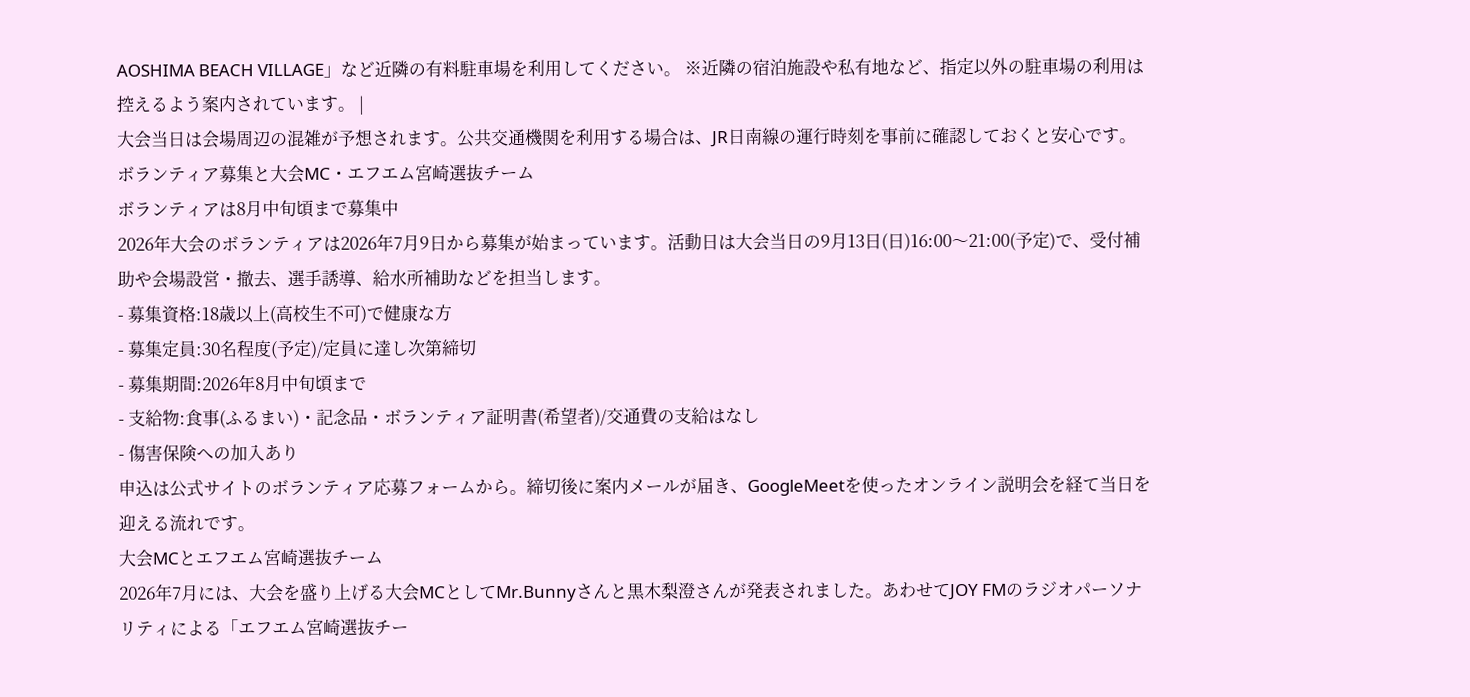AOSHIMA BEACH VILLAGE」など近隣の有料駐車場を利用してください。 ※近隣の宿泊施設や私有地など、指定以外の駐車場の利用は控えるよう案内されています。 |
大会当日は会場周辺の混雑が予想されます。公共交通機関を利用する場合は、JR日南線の運行時刻を事前に確認しておくと安心です。
ボランティア募集と大会MC・エフエム宮崎選抜チーム
ボランティアは8月中旬頃まで募集中
2026年大会のボランティアは2026年7月9日から募集が始まっています。活動日は大会当日の9月13日(日)16:00〜21:00(予定)で、受付補助や会場設営・撤去、選手誘導、給水所補助などを担当します。
- 募集資格:18歳以上(高校生不可)で健康な方
- 募集定員:30名程度(予定)/定員に達し次第締切
- 募集期間:2026年8月中旬頃まで
- 支給物:食事(ふるまい)・記念品・ボランティア証明書(希望者)/交通費の支給はなし
- 傷害保険への加入あり
申込は公式サイトのボランティア応募フォームから。締切後に案内メールが届き、GoogleMeetを使ったオンライン説明会を経て当日を迎える流れです。
大会MCとエフエム宮崎選抜チーム
2026年7月には、大会を盛り上げる大会MCとしてMr.Bunnyさんと黒木梨澄さんが発表されました。あわせてJOY FMのラジオパーソナリティによる「エフエム宮崎選抜チー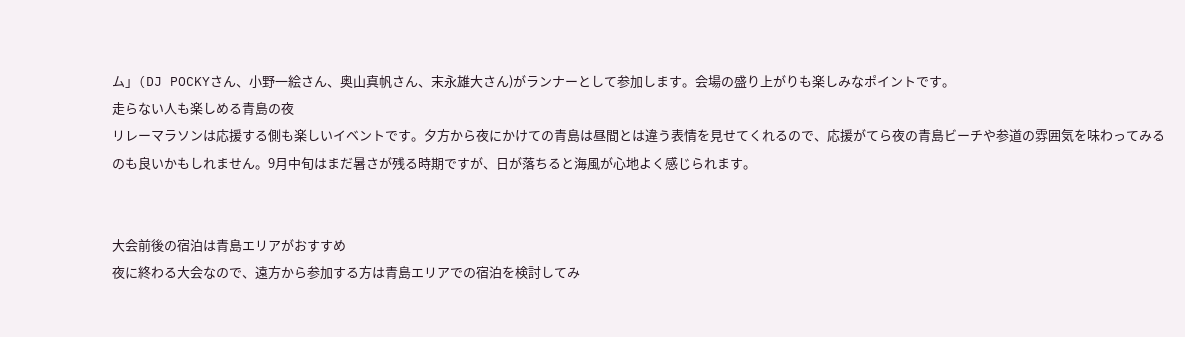ム」(DJ POCKYさん、小野一絵さん、奥山真帆さん、末永雄大さん)がランナーとして参加します。会場の盛り上がりも楽しみなポイントです。
走らない人も楽しめる青島の夜
リレーマラソンは応援する側も楽しいイベントです。夕方から夜にかけての青島は昼間とは違う表情を見せてくれるので、応援がてら夜の青島ビーチや参道の雰囲気を味わってみるのも良いかもしれません。9月中旬はまだ暑さが残る時期ですが、日が落ちると海風が心地よく感じられます。


大会前後の宿泊は青島エリアがおすすめ
夜に終わる大会なので、遠方から参加する方は青島エリアでの宿泊を検討してみ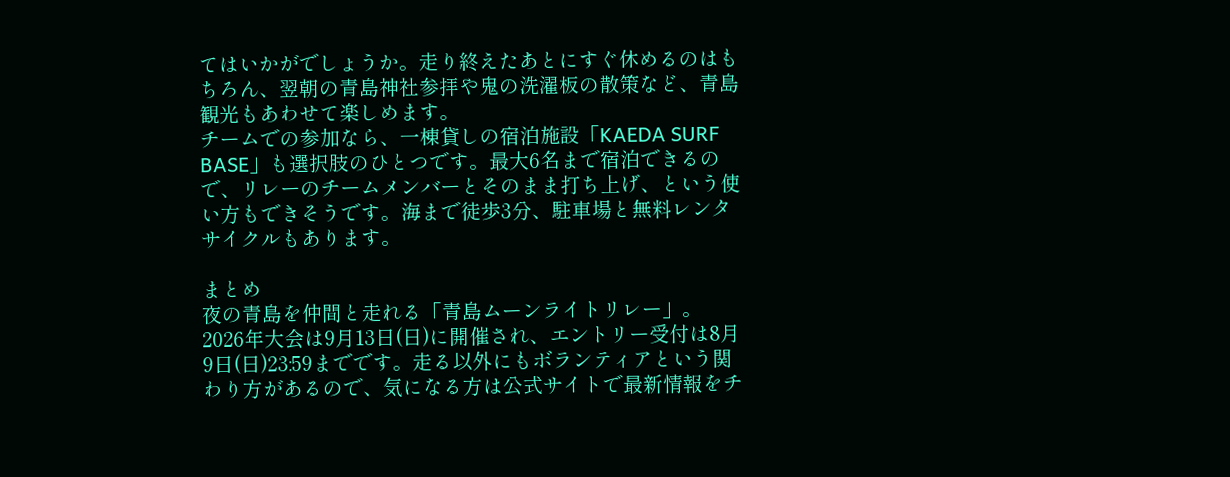てはいかがでしょうか。走り終えたあとにすぐ休めるのはもちろん、翌朝の青島神社参拝や鬼の洗濯板の散策など、青島観光もあわせて楽しめます。
チームでの参加なら、一棟貸しの宿泊施設「KAEDA SURF BASE」も選択肢のひとつです。最大6名まで宿泊できるので、リレーのチームメンバーとそのまま打ち上げ、という使い方もできそうです。海まで徒歩3分、駐車場と無料レンタサイクルもあります。

まとめ
夜の青島を仲間と走れる「青島ムーンライトリレー」。2026年大会は9月13日(日)に開催され、エントリー受付は8月9日(日)23:59までです。走る以外にもボランティアという関わり方があるので、気になる方は公式サイトで最新情報をチ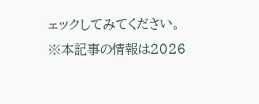ェックしてみてください。
※本記事の情報は2026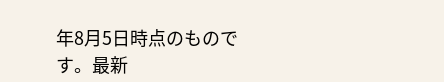年8月5日時点のものです。最新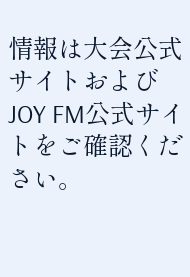情報は大会公式サイトおよびJOY FM公式サイトをご確認ください。